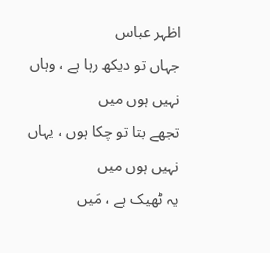اظہر عباس
جہاں تو دیکھ رہا ہے ، وہاں نہیں ہوں میں
تجھے بتا تو چکا ہوں ، یہاں نہیں ہوں میں
یہ ٹھیک ہے ، مَیں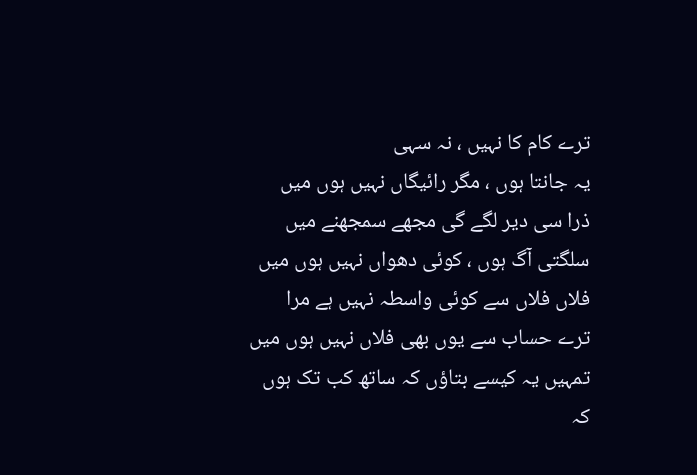ترے کام کا نہیں ، نہ سہی
یہ جانتا ہوں ، مگر رائیگاں نہیں ہوں میں
ذرا سی دیر لگے گی مجھے سمجھنے میں
سلگتی آگ ہوں ، کوئی دھواں نہیں ہوں میں
فلاں فلاں سے کوئی واسطہ نہیں ہے مرا
ترے حساب سے یوں بھی فلاں نہیں ہوں میں
تمہیں یہ کیسے بتاؤں کہ ساتھ کب تک ہوں
کہ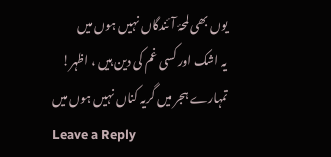یوں بھی لمحۂ آئندگاں نہیں ہوں میں
یہ اشک اور کسی غم کی دین ہیں ، اظہر!
تمہارے ہجر میں گریہ کناں نہیں ہوں میں
Leave a Reply